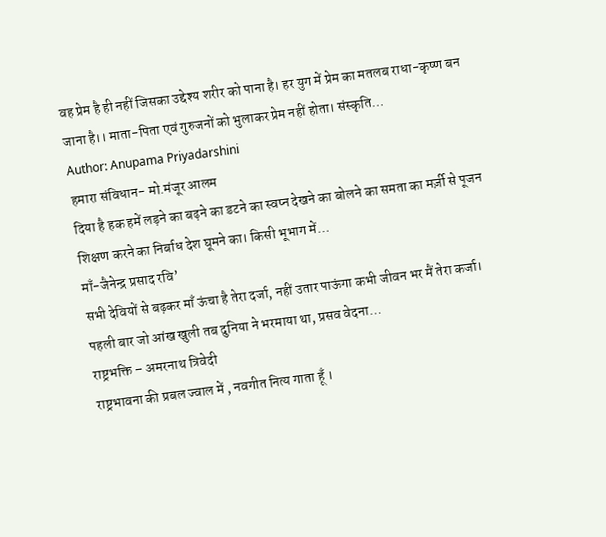वह प्रेम है ही नहीं जिसका उद्देश्य शरीर को पाना है। हर युग में प्रेम का मतलब राधा-कृष्ण बन जाना है।। माता-पिता एवं गुरुजनों को भुलाकर प्रेम नहीं होता। संस्कृति…
Author: Anupama Priyadarshini
हमारा संविधान- मो.मंजूर आलम
दिया है हक हमें लड़ने का बढ़ने का डटने का स्वप्न देखने का बोलने का समता का मर्ज़ी से पूजन शिक्षण करने का निर्बाध देश घूमने का। किसी भूभाग में…
माँ-जैनेन्द्र प्रसाद रवि’
सभी देवियों से बढ़कर माँ ऊंचा है तेरा दर्जा, नहीं उतार पाऊंगा कभी जीवन भर मैं तेरा कर्जा। पहली बार जो आंख खुली तब दुनिया ने भरमाया था, प्रसव वेदना…
राष्ट्रभक्ति – अमरनाथ त्रिवेदी
राष्ट्रभावना की प्रबल ज्वाल में , नवगीत नित्य गाता हूँ ।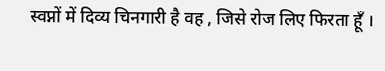स्वप्नों में दिव्य चिनगारी है वह , जिसे रोज लिए फिरता हूँ ।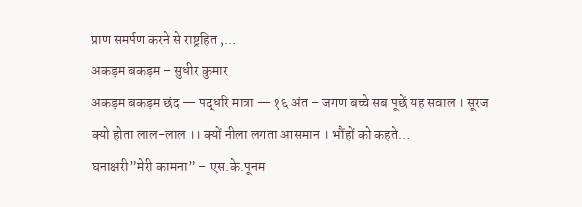प्राण समर्पण करने से राष्ट्रहित ,…
अकड़म बकड़म – सुधीर कुमार
अकड़म बकड़म छंद — पद्धरि मात्रा — १६ अंत – जगण बच्चे सब पूछें यह सवाल । सूरज क्यो होता लाल-लाल ।। क्यों नीला लगता आसमान । भौंहों को कहते…
घनाक्षरी”मेरी कामना” – एस.के.पूनम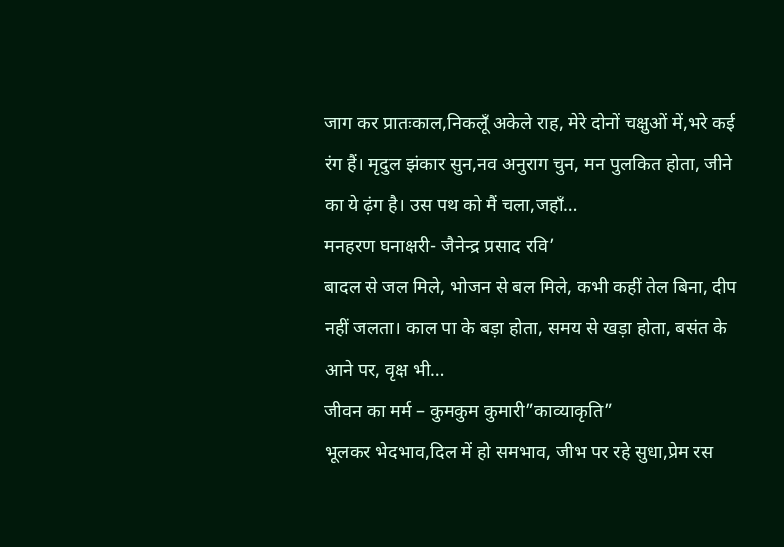जाग कर प्रातःकाल,निकलूँ अकेले राह, मेरे दोनों चक्षुओं में,भरे कई रंग हैं। मृदुल झंकार सुन,नव अनुराग चुन, मन पुलकित होता, जीने का ये ढ़ंग है। उस पथ को मैं चला,जहाँ…
मनहरण घनाक्षरी- जैनेन्द्र प्रसाद रवि’
बादल से जल मिले, भोजन से बल मिले, कभी कहीं तेल बिना, दीप नहीं जलता। काल पा के बड़ा होता, समय से खड़ा होता, बसंत के आने पर, वृक्ष भी…
जीवन का मर्म – कुमकुम कुमारी”काव्याकृति”
भूलकर भेदभाव,दिल में हो समभाव, जीभ पर रहे सुधा,प्रेम रस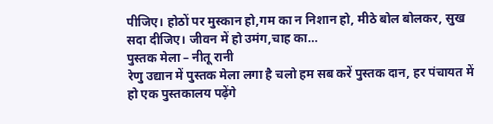पीजिए। होठों पर मुस्कान हो,गम का न निशान हो, मीठे बोल बोलकर, सुख सदा दीजिए। जीवन में हो उमंग,चाह का…
पुस्तक मेला – नीतू रानी
रेणु उद्यान में पुस्तक मेला लगा है चलो हम सब करें पुस्तक दान, हर पंचायत में हो एक पुस्तकालय पढ़ेंगे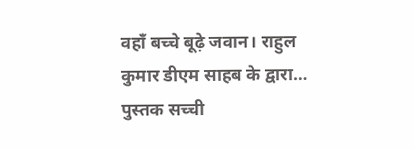वहाँ बच्चे बूढ़े जवान। राहुल कुमार डीएम साहब के द्वारा…
पुस्तक सच्ची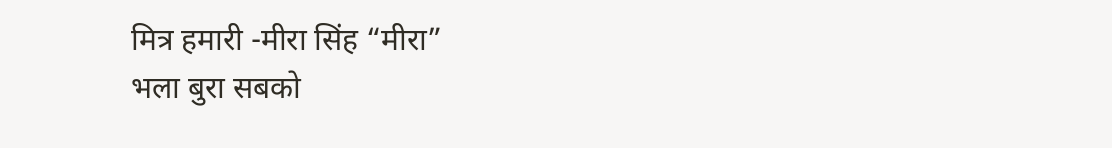मित्र हमारी -मीरा सिंह “मीरा”
भला बुरा सबको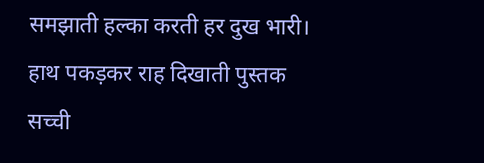समझाती हल्का करती हर दुख भारी। हाथ पकड़कर राह दिखाती पुस्तक सच्ची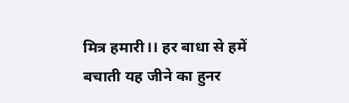मित्र हमारी।। हर बाधा से हमें बचाती यह जीने का हुनर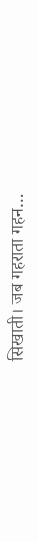सिखाती। जब गहराता गहन…